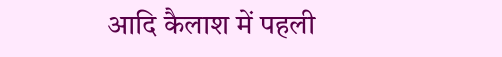आदि कैलाश में पहली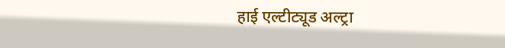हाई एल्टीट्यूड अल्ट्रा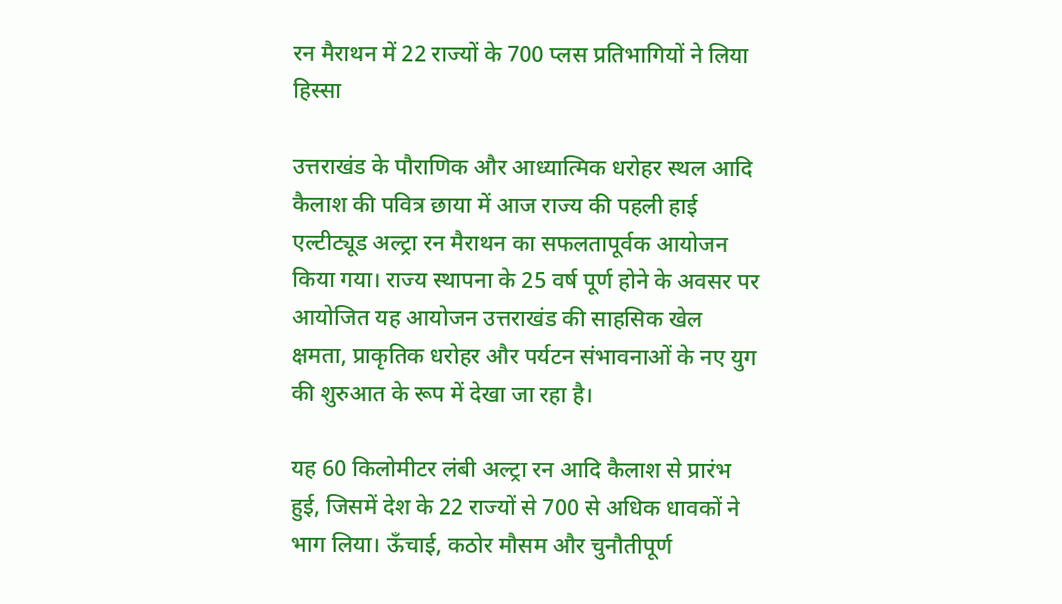रन मैराथन में 22 राज्यों के 700 प्लस प्रतिभागियों ने लिया हिस्सा

उत्तराखंड के पौराणिक और आध्यात्मिक धरोहर स्थल आदि कैलाश की पवित्र छाया में आज राज्य की पहली हाई एल्टीट्यूड अल्ट्रा रन मैराथन का सफलतापूर्वक आयोजन किया गया। राज्य स्थापना के 25 वर्ष पूर्ण होने के अवसर पर आयोजित यह आयोजन उत्तराखंड की साहसिक खेल क्षमता, प्राकृतिक धरोहर और पर्यटन संभावनाओं के नए युग की शुरुआत के रूप में देखा जा रहा है।

यह 60 किलोमीटर लंबी अल्ट्रा रन आदि कैलाश से प्रारंभ हुई, जिसमें देश के 22 राज्यों से 700 से अधिक धावकों ने भाग लिया। ऊँचाई, कठोर मौसम और चुनौतीपूर्ण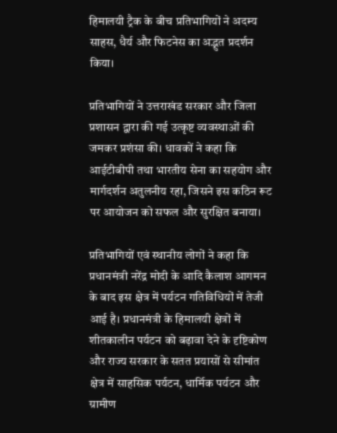हिमालयी ट्रैक के बीच प्रतिभागियों ने अदम्य साहस, धैर्य और फिटनेस का अद्भुत प्रदर्शन किया।

प्रतिभागियों ने उत्तराखंड सरकार और जिला प्रशासन द्वारा की गई उत्कृष्ट व्यवस्थाओं की जमकर प्रशंसा की। धावकों ने कहा कि आईटीबीपी तथा भारतीय सेना का सहयोग और मार्गदर्शन अतुलनीय रहा, जिसने इस कठिन रूट पर आयोजन को सफल और सुरक्षित बनाया।

प्रतिभागियों एवं स्थानीय लोगों ने कहा कि प्रधानमंत्री नरेंद्र मोदी के आदि कैलाश आगमन के बाद इस क्षेत्र में पर्यटन गतिविधियों में तेजी आई है। प्रधानमंत्री के हिमालयी क्षेत्रों में शीतकालीन पर्यटन को बढ़ावा देने के दृष्टिकोण और राज्य सरकार के सतत प्रयासों से सीमांत क्षेत्र में साहसिक पर्यटन, धार्मिक पर्यटन और ग्रामीण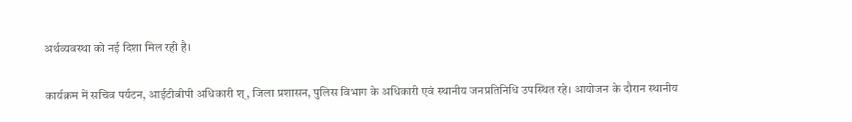अर्थव्यवस्था को नई दिशा मिल रही है।

कार्यक्रम में सचिव पर्यटन, आईटीबीपी अधिकारी श्, जिला प्रशासन, पुलिस विभाग के अधिकारी एवं स्थानीय जनप्रतिनिधि उपस्थित रहे। आयोजन के दौरान स्थानीय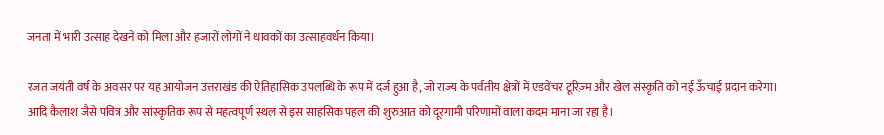जनता में भारी उत्साह देखने को मिला और हजारों लोगों ने धावकों का उत्साहवर्धन किया।

रजत जयंती वर्ष के अवसर पर यह आयोजन उत्तराखंड की ऐतिहासिक उपलब्धि के रूप में दर्ज हुआ है, जो राज्य के पर्वतीय क्षेत्रों में एडवेंचर टूरिज़्म और खेल संस्कृति को नई ऊँचाई प्रदान करेगा। आदि कैलाश जैसे पवित्र और सांस्कृतिक रूप से महत्वपूर्ण स्थल से इस साहसिक पहल की शुरुआत को दूरगामी परिणामों वाला कदम माना जा रहा है।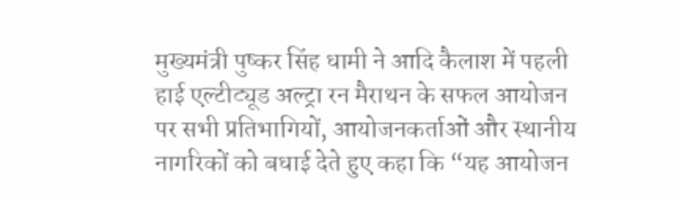मुख्यमंत्री पुष्कर सिंह धामी ने आदि कैलाश में पहली हाई एल्टीट्यूड अल्ट्रा रन मैराथन के सफल आयोजन पर सभी प्रतिभागियों, आयोजनकर्ताओं और स्थानीय नागरिकों को बधाई देते हुए कहा कि “यह आयोजन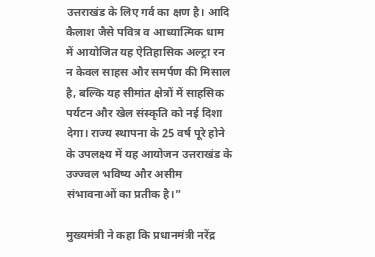उत्तराखंड के लिए गर्व का क्षण है। आदि कैलाश जैसे पवित्र व आध्यात्मिक धाम में आयोजित यह ऐतिहासिक अल्ट्रा रन न केवल साहस और समर्पण की मिसाल है, बल्कि यह सीमांत क्षेत्रों में साहसिक पर्यटन और खेल संस्कृति को नई दिशा देगा। राज्य स्थापना के 25 वर्ष पूरे होने के उपलक्ष्य में यह आयोजन उत्तराखंड के उज्ज्वल भविष्य और असीम संभावनाओं का प्रतीक है।”

मुख्यमंत्री ने कहा कि प्रधानमंत्री नरेंद्र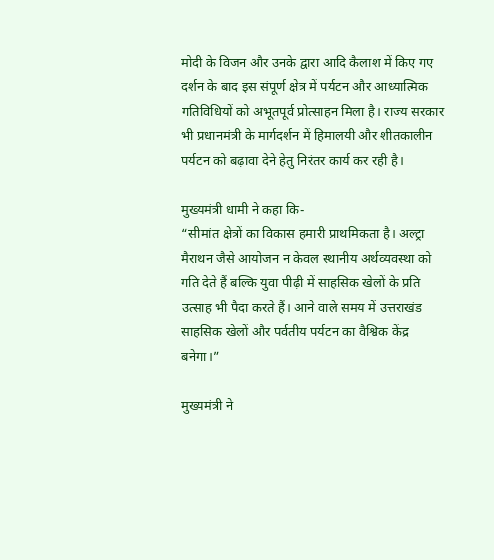मोदी के विजन और उनके द्वारा आदि कैलाश में किए गए दर्शन के बाद इस संपूर्ण क्षेत्र में पर्यटन और आध्यात्मिक गतिविधियों को अभूतपूर्व प्रोत्साहन मिला है। राज्य सरकार भी प्रधानमंत्री के मार्गदर्शन में हिमालयी और शीतकालीन पर्यटन को बढ़ावा देने हेतु निरंतर कार्य कर रही है।

मुख्यमंत्री धामी ने कहा कि-
“सीमांत क्षेत्रों का विकास हमारी प्राथमिकता है। अल्ट्रा मैराथन जैसे आयोजन न केवल स्थानीय अर्थव्यवस्था को गति देते हैं बल्कि युवा पीढ़ी में साहसिक खेलों के प्रति उत्साह भी पैदा करते हैं। आने वाले समय में उत्तराखंड साहसिक खेलों और पर्वतीय पर्यटन का वैश्विक केंद्र बनेगा।”

मुख्यमंत्री ने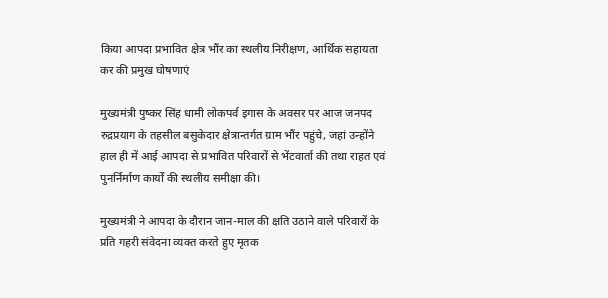किया आपदा प्रभावित क्षेत्र भौंर का स्थलीय निरीक्षण, आर्थिक सहायता कर की प्रमुख घोषणाएं

मुख्यमंत्री पुष्कर सिंह धामी लोकपर्व इगास के अवसर पर आज जनपद रुद्रप्रयाग के तहसील बसुकेदार क्षेत्रान्तर्गत ग्राम भौंर पहुंचे, जहां उन्होंने हाल ही में आई आपदा से प्रभावित परिवारों से भेंटवार्ता की तथा राहत एवं पुनर्निर्माण कार्यों की स्थलीय समीक्षा की।

मुख्यमंत्री ने आपदा के दौरान जान-माल की क्षति उठाने वाले परिवारों के प्रति गहरी संवेदना व्यक्त करते हुए मृतक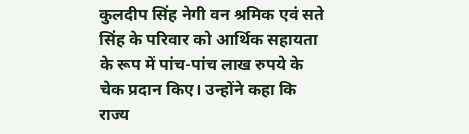कुलदीप सिंह नेगी वन श्रमिक एवं सते सिंह के परिवार को आर्थिक सहायता के रूप में पांच-पांच लाख रुपये के चेक प्रदान किए। उन्होंने कहा कि राज्य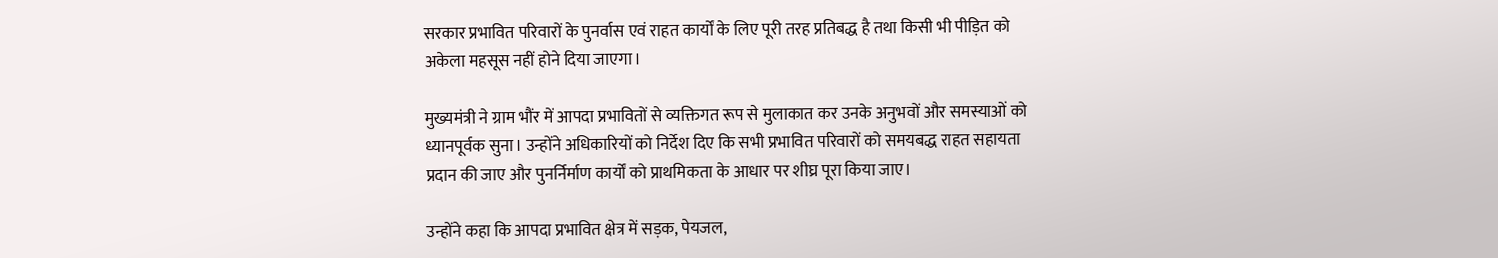सरकार प्रभावित परिवारों के पुनर्वास एवं राहत कार्यों के लिए पूरी तरह प्रतिबद्ध है तथा किसी भी पीड़ित को अकेला महसूस नहीं होने दिया जाएगा।

मुख्यमंत्री ने ग्राम भौंर में आपदा प्रभावितों से व्यक्तिगत रूप से मुलाकात कर उनके अनुभवों और समस्याओं को ध्यानपूर्वक सुना। उन्होंने अधिकारियों को निर्देश दिए कि सभी प्रभावित परिवारों को समयबद्ध राहत सहायता प्रदान की जाए और पुनर्निर्माण कार्यों को प्राथमिकता के आधार पर शीघ्र पूरा किया जाए।

उन्होंने कहा कि आपदा प्रभावित क्षेत्र में सड़क, पेयजल,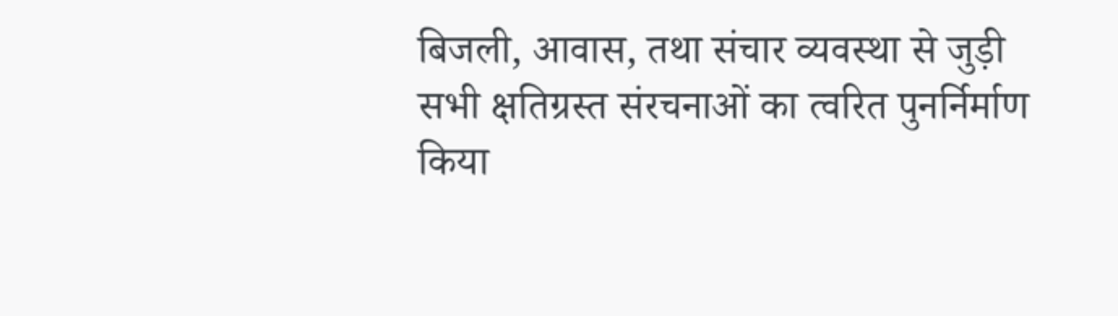बिजली, आवास, तथा संचार व्यवस्था से जुड़ी सभी क्षतिग्रस्त संरचनाओं का त्वरित पुनर्निर्माण किया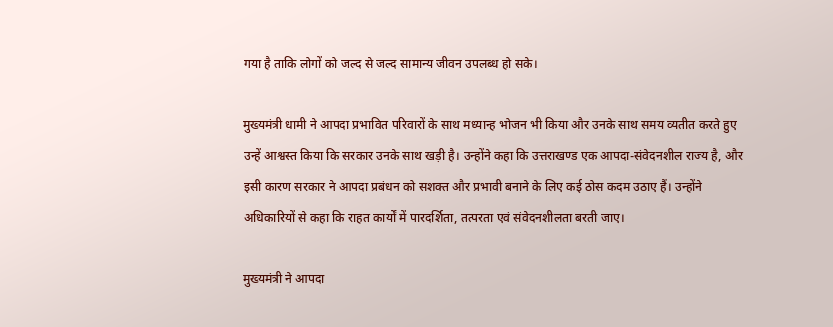गया है ताकि लोगों को जल्द से जल्द सामान्य जीवन उपलब्ध हो सके।

मुख्यमंत्री धामी ने आपदा प्रभावित परिवारों के साथ मध्यान्ह भोजन भी किया और उनके साथ समय व्यतीत करते हुए उन्हें आश्वस्त किया कि सरकार उनके साथ खड़ी है। उन्होंने कहा कि उत्तराखण्ड एक आपदा-संवेदनशील राज्य है, और इसी कारण सरकार ने आपदा प्रबंधन को सशक्त और प्रभावी बनाने के लिए कई ठोस कदम उठाए हैं। उन्होंने अधिकारियों से कहा कि राहत कार्यों में पारदर्शिता, तत्परता एवं संवेदनशीलता बरती जाए।

मुख्यमंत्री ने आपदा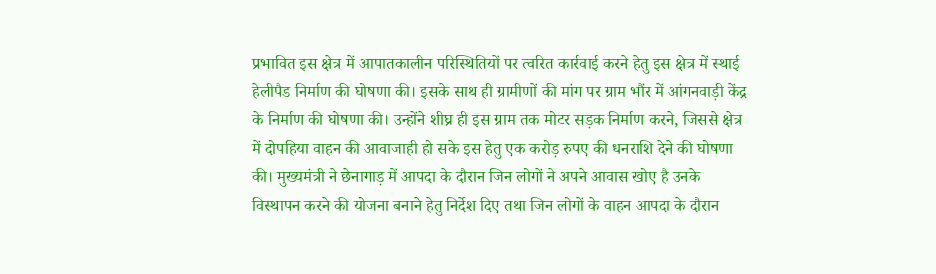प्रभावित इस क्षेत्र में आपातकालीन परिस्थितियों पर त्वरित कार्रवाई करने हेतु इस क्षेत्र में स्थाई हेलीपैड निर्माण की घोषणा की। इसके साथ ही ग्रामीणों की मांग पर ग्राम भौंर में आंगनवाड़ी केंद्र के निर्माण की घोषणा की। उन्होंने शीघ्र ही इस ग्राम तक मोटर सड़क निर्माण करने, जिससे क्षेत्र में दोपहिया वाहन की आवाजाही हो सके इस हेतु एक करोड़ रुपए की धनराशि देने की घोषणा की। मुख्यमंत्री ने छेनागाड़ में आपदा के दौरान जिन लोगों ने अपने आवास खोए है उनके विस्थापन करने की योजना बनाने हेतु निर्देश दिए तथा जिन लोगों के वाहन आपदा के दौरान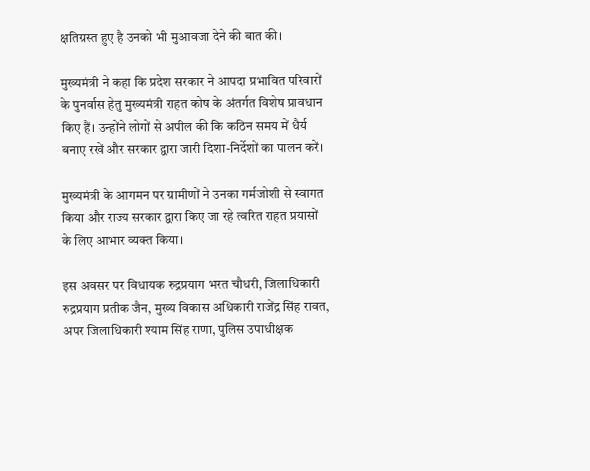क्षतिग्रस्त हुए है उनको भी मुआवजा देने की बात की।

मुख्यमंत्री ने कहा कि प्रदेश सरकार ने आपदा प्रभावित परिवारों के पुनर्वास हेतु मुख्यमंत्री राहत कोष के अंतर्गत विशेष प्रावधान किए हैं। उन्होंने लोगों से अपील की कि कठिन समय में धैर्य बनाए रखें और सरकार द्वारा जारी दिशा-निर्देशों का पालन करें।

मुख्यमंत्री के आगमन पर ग्रामीणों ने उनका गर्मजोशी से स्वागत किया और राज्य सरकार द्वारा किए जा रहे त्वरित राहत प्रयासों के लिए आभार व्यक्त किया।

इस अवसर पर विधायक रुद्रप्रयाग भरत चौधरी, जिलाधिकारी रुद्रप्रयाग प्रतीक जैन, मुख्य विकास अधिकारी राजेंद्र सिंह रावत, अपर जिलाधिकारी श्याम सिंह राणा, पुलिस उपाधीक्षक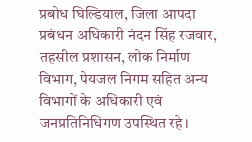प्रबोध घिल्डियाल, जिला आपदा प्रबंधन अधिकारी नंदन सिंह रजवार, तहसील प्रशासन, लोक निर्माण विभाग, पेयजल निगम सहित अन्य विभागों के अधिकारी एवं जनप्रतिनिधिगण उपस्थित रहे।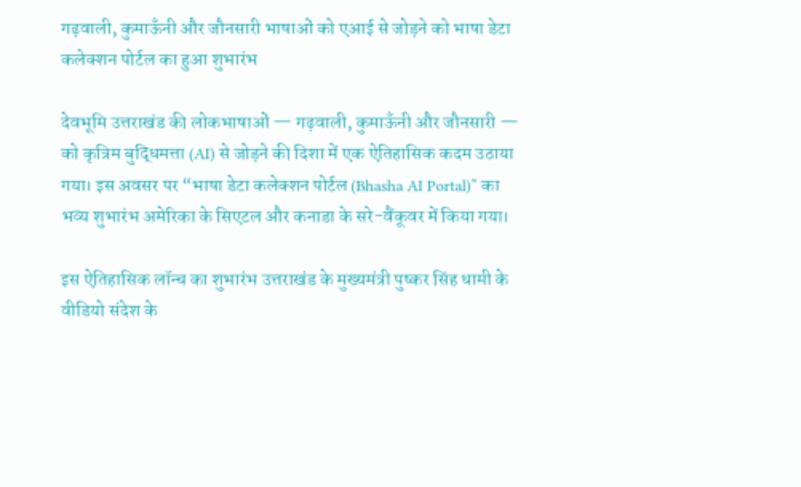गढ़वाली, कुमाऊँनी और जौनसारी भाषाओं को एआई से जोड़ने को भाषा डेटा कलेक्शन पोर्टल का हुआ शुभारंभ

देवभूमि उत्तराखंड की लोकभाषाओं — गढ़वाली, कुमाऊँनी और जौनसारी — को कृत्रिम बुद्धिमत्ता (AI) से जोड़ने की दिशा में एक ऐतिहासिक कदम उठाया गया। इस अवसर पर “भाषा डेटा कलेक्शन पोर्टल (Bhasha AI Portal)” का भव्य शुभारंभ अमेरिका के सिएटल और कनाडा के सरे-वैंकूवर में किया गया।

इस ऐतिहासिक लॉन्च का शुभारंभ उत्तराखंड के मुख्यमंत्री पुष्कर सिंह धामी के वीडियो संदेश के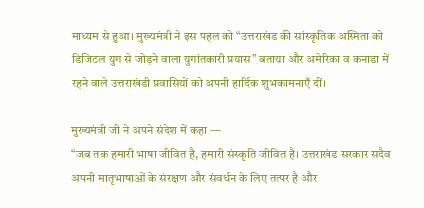माध्यम से हुआ। मुख्यमंत्री ने इस पहल को “उत्तराखंड की सांस्कृतिक अस्मिता को डिजिटल युग से जोड़ने वाला युगांतकारी प्रयास” बताया और अमेरिका व कनाडा में रहने वाले उत्तराखंडी प्रवासियों को अपनी हार्दिक शुभकामनाएँ दीं।

मुख्यमंत्री जी ने अपने संदेश में कहा —
“जब तक हमारी भाषा जीवित है, हमारी संस्कृति जीवित है। उत्तराखंड सरकार सदैव अपनी मातृभाषाओं के संरक्षण और संवर्धन के लिए तत्पर है और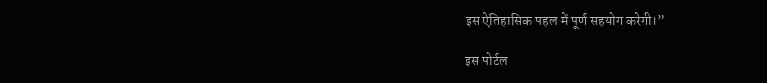इस ऐतिहासिक पहल में पूर्ण सहयोग करेगी।”

इस पोर्टल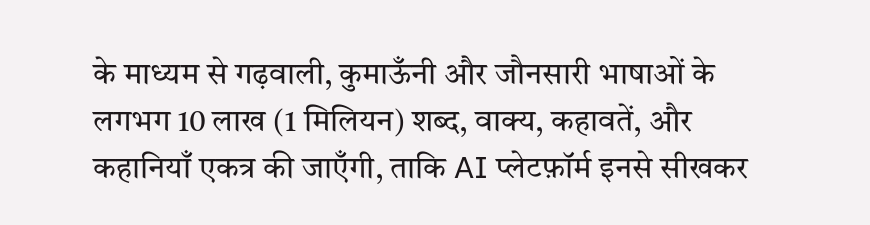के माध्यम से गढ़वाली, कुमाऊँनी और जौनसारी भाषाओं के लगभग 10 लाख (1 मिलियन) शब्द, वाक्य, कहावतें, और कहानियाँ एकत्र की जाएँगी, ताकि AI प्लेटफ़ॉर्म इनसे सीखकर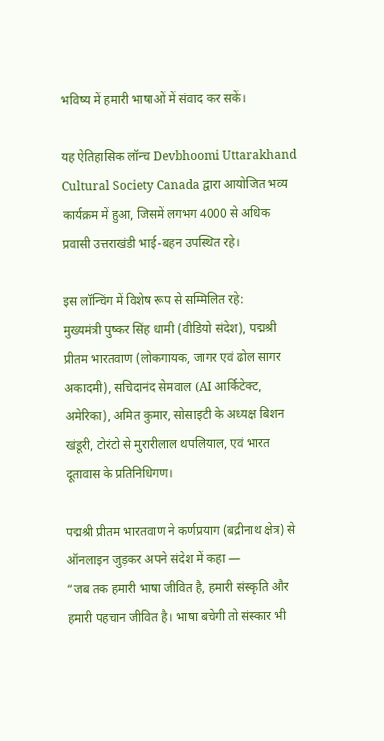भविष्य में हमारी भाषाओं में संवाद कर सकें।

यह ऐतिहासिक लॉन्च Devbhoomi Uttarakhand Cultural Society Canada द्वारा आयोजित भव्य कार्यक्रम में हुआ, जिसमें लगभग 4000 से अधिक प्रवासी उत्तराखंडी भाई-बहन उपस्थित रहे।

इस लॉन्चिंग में विशेष रूप से सम्मिलित रहे:
मुख्यमंत्री पुष्कर सिंह धामी (वीडियो संदेश), पद्मश्री प्रीतम भारतवाण (लोकगायक, जागर एवं ढोल सागर अकादमी), सचिदानंद सेमवाल (AI आर्किटेक्ट, अमेरिका), अमित कुमार, सोसाइटी के अध्यक्ष बिशन खंडूरी, टोरंटो से मुरारीलाल थपलियाल, एवं भारत दूतावास के प्रतिनिधिगण।

पद्मश्री प्रीतम भारतवाण ने कर्णप्रयाग (बद्रीनाथ क्षेत्र) से ऑनलाइन जुड़कर अपने संदेश में कहा —
“जब तक हमारी भाषा जीवित है, हमारी संस्कृति और हमारी पहचान जीवित है। भाषा बचेगी तो संस्कार भी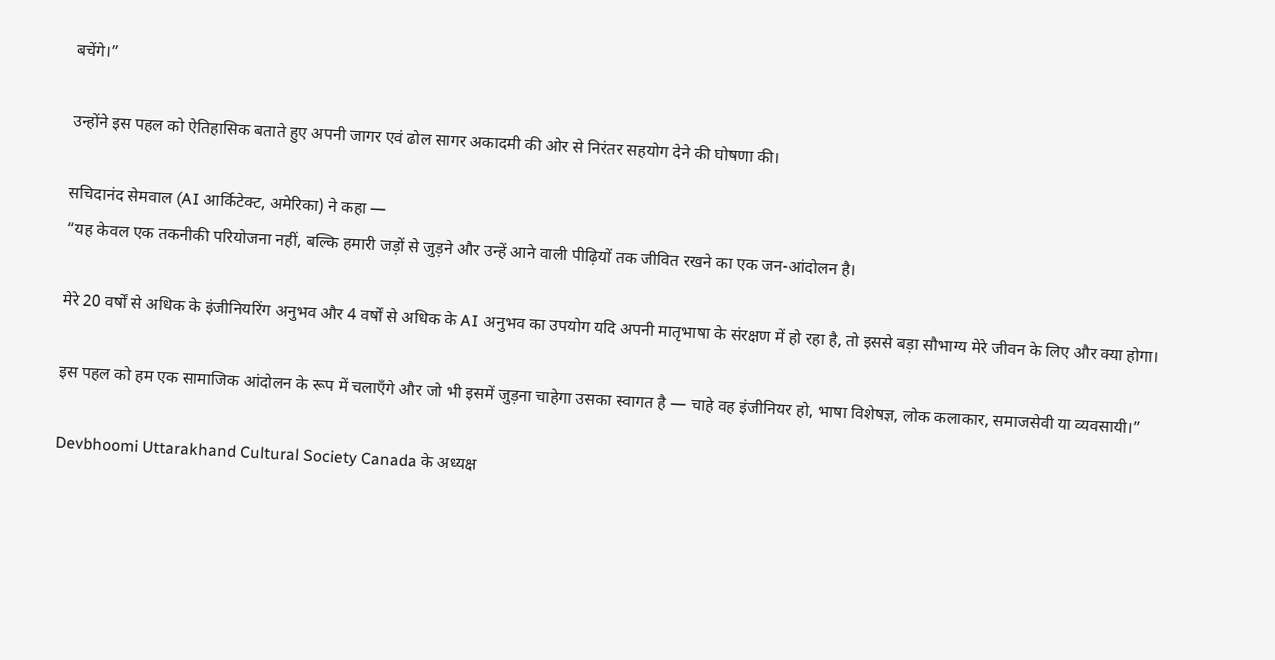बचेंगे।”

उन्होंने इस पहल को ऐतिहासिक बताते हुए अपनी जागर एवं ढोल सागर अकादमी की ओर से निरंतर सहयोग देने की घोषणा की।

सचिदानंद सेमवाल (AI आर्किटेक्ट, अमेरिका) ने कहा —
“यह केवल एक तकनीकी परियोजना नहीं, बल्कि हमारी जड़ों से जुड़ने और उन्हें आने वाली पीढ़ियों तक जीवित रखने का एक जन-आंदोलन है।

मेरे 20 वर्षों से अधिक के इंजीनियरिंग अनुभव और 4 वर्षों से अधिक के AI अनुभव का उपयोग यदि अपनी मातृभाषा के संरक्षण में हो रहा है, तो इससे बड़ा सौभाग्य मेरे जीवन के लिए और क्या होगा।

इस पहल को हम एक सामाजिक आंदोलन के रूप में चलाएँगे और जो भी इसमें जुड़ना चाहेगा उसका स्वागत है — चाहे वह इंजीनियर हो, भाषा विशेषज्ञ, लोक कलाकार, समाजसेवी या व्यवसायी।”

Devbhoomi Uttarakhand Cultural Society Canada के अध्यक्ष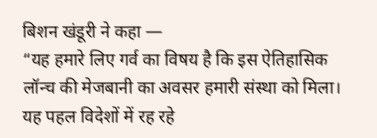बिशन खंडूरी ने कहा —
“यह हमारे लिए गर्व का विषय है कि इस ऐतिहासिक लॉन्च की मेजबानी का अवसर हमारी संस्था को मिला। यह पहल विदेशों में रह रहे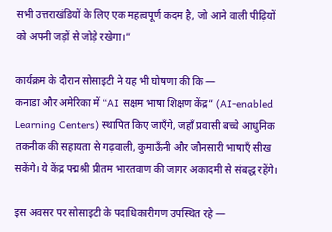सभी उत्तराखंडियों के लिए एक महत्वपूर्ण कदम है, जो आने वाली पीढ़ियों को अपनी जड़ों से जोड़े रखेगा।”

कार्यक्रम के दौरान सोसाइटी ने यह भी घोषणा की कि —
कनाडा और अमेरिका में “AI सक्षम भाषा शिक्षण केंद्र” (AI-enabled Learning Centers) स्थापित किए जाएँगे, जहाँ प्रवासी बच्चे आधुनिक तकनीक की सहायता से गढ़वाली, कुमाऊँनी और जौनसारी भाषाएँ सीख सकेंगे। ये केंद्र पद्मश्री प्रीतम भारतवाण की जागर अकादमी से संबद्ध रहेंगे।

इस अवसर पर सोसाइटी के पदाधिकारीगण उपस्थित रहे —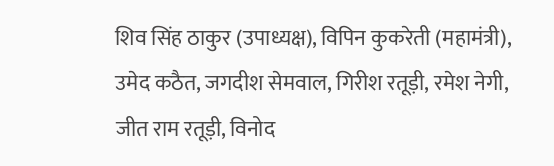शिव सिंह ठाकुर (उपाध्यक्ष), विपिन कुकरेती (महामंत्री), उमेद कठैत, जगदीश सेमवाल, गिरीश रतूड़ी, रमेश नेगी, जीत राम रतूड़ी, विनोद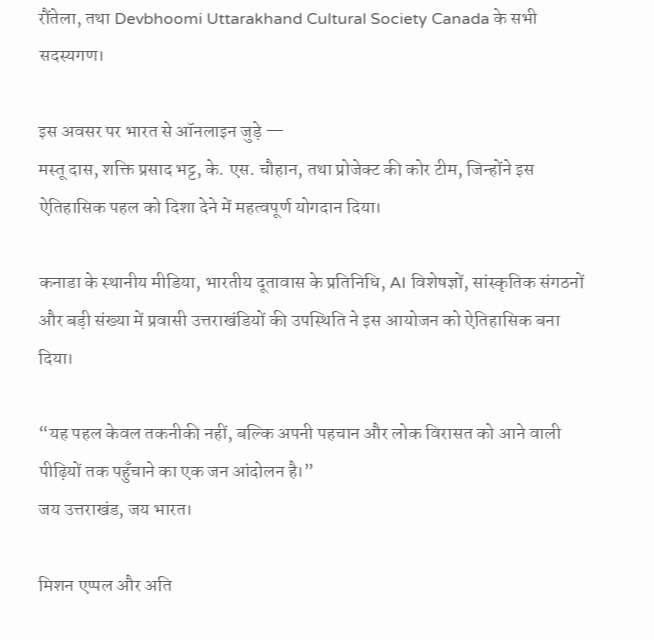रौंतेला, तथा Devbhoomi Uttarakhand Cultural Society Canada के सभी सदस्यगण।

इस अवसर पर भारत से ऑनलाइन जुड़े —
मस्तू दास, शक्ति प्रसाद भट्ट, के. एस. चौहान, तथा प्रोजेक्ट की कोर टीम, जिन्होंने इस ऐतिहासिक पहल को दिशा देने में महत्वपूर्ण योगदान दिया।

कनाडा के स्थानीय मीडिया, भारतीय दूतावास के प्रतिनिधि, AI विशेषज्ञों, सांस्कृतिक संगठनों और बड़ी संख्या में प्रवासी उत्तराखंडियों की उपस्थिति ने इस आयोजन को ऐतिहासिक बना दिया।

“यह पहल केवल तकनीकी नहीं, बल्कि अपनी पहचान और लोक विरासत को आने वाली पीढ़ियों तक पहुँचाने का एक जन आंदोलन है।”
जय उत्तराखंड, जय भारत।

मिशन एप्पल और अति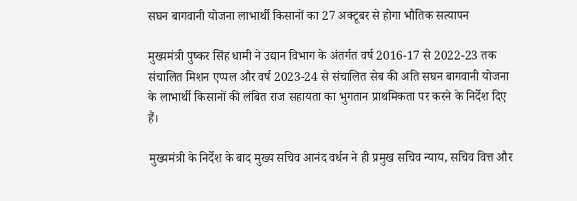सघन बागवानी योजना लाभार्थी किसानों का 27 अक्टूबर से होगा भौतिक सत्यापन

मुख्यमंत्री पुष्कर सिंह धामी ने उद्यान विभाग के अंतर्गत वर्ष 2016-17 से 2022-23 तक संचालित मिशन एप्पल और वर्ष 2023-24 से संचालित सेब की अति सघन बागवानी योजना के लाभार्थी किसानों की लंबित राज सहायता का भुगतान प्राथमिकता पर करने के निर्देश दिए हैं।

मुख्यमंत्री के निर्देश के बाद मुख्य सचिव आनंद वर्धन ने ही प्रमुख सचिव न्याय, सचिव वित्त और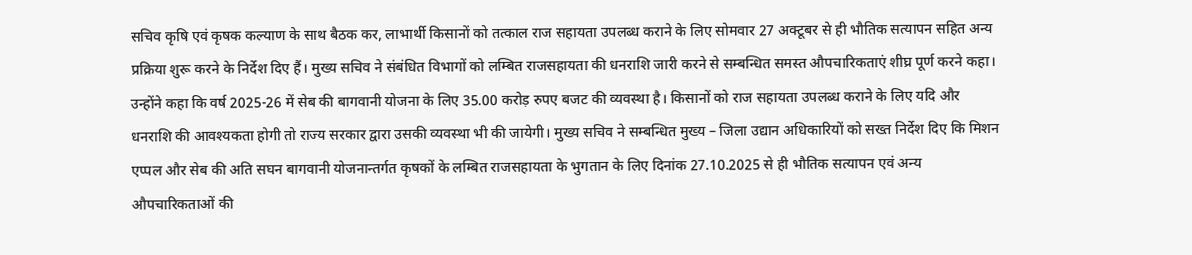सचिव कृषि एवं कृषक कल्याण के साथ बैठक कर, लाभार्थी किसानों को तत्काल राज सहायता उपलब्ध कराने के लिए सोमवार 27 अक्टूबर से ही भौतिक सत्यापन सहित अन्य प्रक्रिया शुरू करने के निर्देश दिए हैं। मुख्य सचिव ने संबंधित विभागों को लम्बित राजसहायता की धनराशि जारी करने से सम्बन्धित समस्त औपचारिकताएं शीघ्र पूर्ण करने कहा। उन्होंने कहा कि वर्ष 2025-26 में सेब की बागवानी योजना के लिए 35.00 करोड़ रुपए बजट की व्यवस्था है। किसानों को राज सहायता उपलब्ध कराने के लिए यदि और धनराशि की आवश्यकता होगी तो राज्य सरकार द्वारा उसकी व्यवस्था भी की जायेगी। मुख्य सचिव ने सम्बन्धित मुख्य – जिला उद्यान अधिकारियों को सख्त निर्देश दिए कि मिशन एप्पल और सेब की अति सघन बागवानी योजनान्तर्गत कृषकों के लम्बित राजसहायता के भुगतान के लिए दिनांक 27.10.2025 से ही भौतिक सत्यापन एवं अन्य औपचारिकताओं की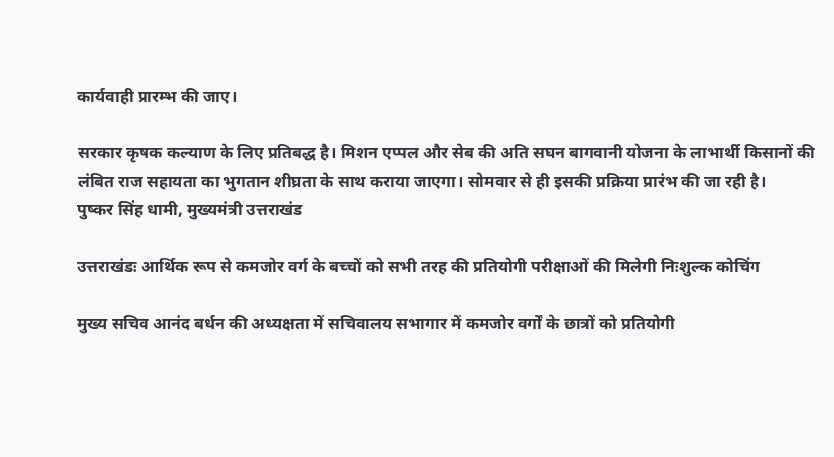कार्यवाही प्रारम्भ की जाए।

सरकार कृषक कल्याण के लिए प्रतिबद्ध है। मिशन एप्पल और सेब की अति सघन बागवानी योजना के लाभार्थी किसानों की लंबित राज सहायता का भुगतान शीघ्रता के साथ कराया जाएगा। सोमवार से ही इसकी प्रक्रिया प्रारंभ की जा रही है।
पुष्कर सिंह धामी, मुख्यमंत्री उत्तराखंड

उत्तराखंडः आर्थिक रूप से कमजोर वर्ग के बच्चों को सभी तरह की प्रतियोगी परीक्षाओं की मिलेगी निःशुल्क कोचिंग

मुख्य सचिव आनंद बर्धन की अध्यक्षता में सचिवालय सभागार में कमजोर वर्गों के छात्रों को प्रतियोगी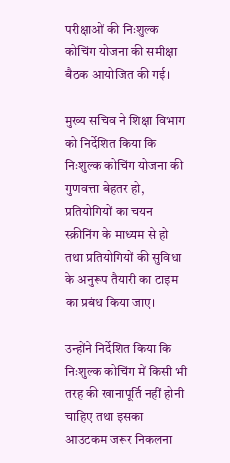परीक्षाओं की निःशुल्क कोचिंग योजना की समीक्षा बैठक आयोजित की गई।

मुख्य सचिव ने शिक्षा विभाग को निर्देशित किया कि निःशुल्क कोचिंग योजना की गुणवत्ता बेहतर हो, प्रतियोगियों का चयन स्क्रीनिंग के माध्यम से हो तथा प्रतियोगियों की सुविधा के अनुरूप तैयारी का टाइम का प्रबंध किया जाए।

उन्होंने निर्देशित किया कि निःशुल्क कोचिंग में किसी भी तरह की खानापूर्ति नहीं होनी चाहिए तथा इसका आउटकम जरूर निकलना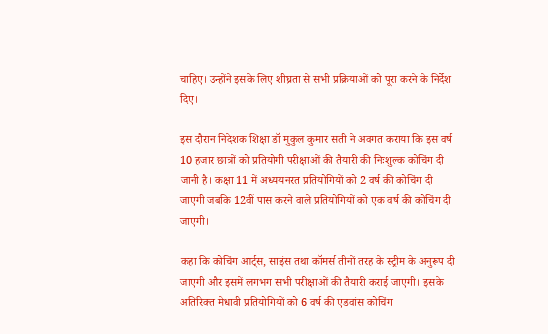चाहिए। उन्होंने इसके लिए शीघ्रता से सभी प्रक्रियाओं को पूरा करने के निर्देश दिए।

इस दौरान निदेशक शिक्षा डॉ मुकुल कुमार सती ने अवगत कराया कि इस वर्ष 10 हजार छात्रों को प्रतियोगी परीक्षाओं की तैयारी की निःशुल्क कोचिंग दी जानी है। कक्षा 11 में अध्ययनरत प्रतियोगियों को 2 वर्ष की कोचिंग दी जाएगी जबकि 12वीं पास करने वाले प्रतियोगियों को एक वर्ष की कोचिंग दी जाएगी।

कहा कि कोचिंग आर्ट्स, साइंस तथा कॉमर्स तीनों तरह के स्ट्रीम के अनुरूप दी जाएगी और इसमें लगभग सभी परीक्षाओं की तैयारी कराई जाएगी। इसके अतिरिक्त मेधावी प्रतियोगियों को 6 वर्ष की एडवांस कोचिंग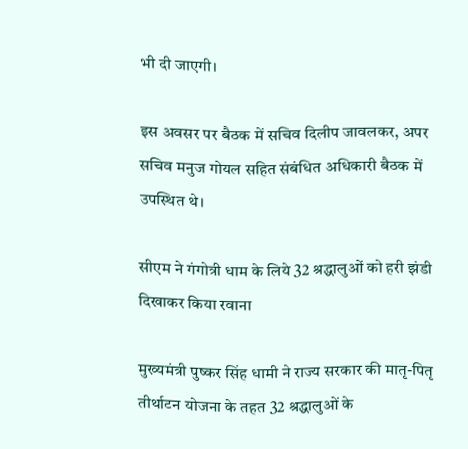भी दी जाएगी।

इस अवसर पर बैठक में सचिव दिलीप जावलकर, अपर सचिव मनुज गोयल सहित संबंधित अधिकारी बैठक में उपस्थित थे।

सीएम ने गंगोत्री धाम के लिये 32 श्रद्धालुओं को हरी झंडी दिखाकर किया रवाना

मुख्यमंत्री पुष्कर सिंह धामी ने राज्य सरकार की मातृ-पितृ तीर्थाटन योजना के तहत 32 श्रद्धालुओं के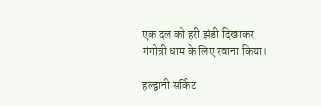एक दल को हरी झंडी दिखाकर गंगोत्री धाम के लिए रवाना किया।

हल्द्वानी सर्किट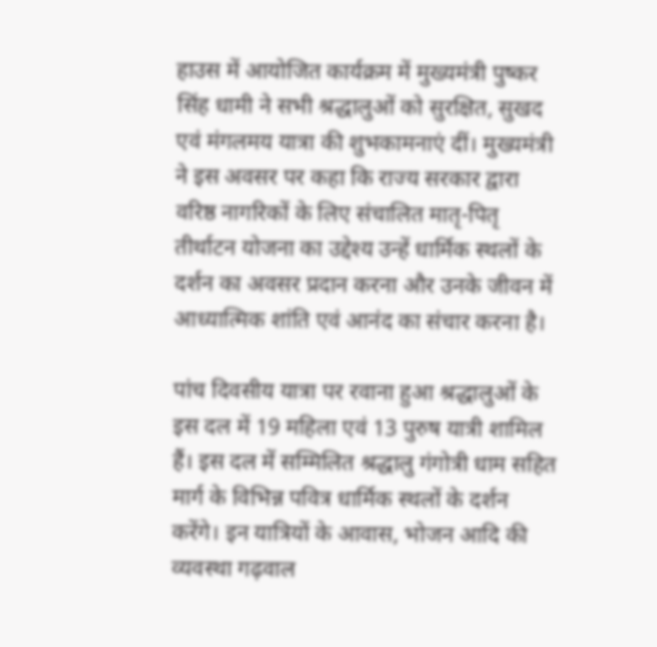हाउस में आयोजित कार्यक्रम में मुख्यमंत्री पुष्कर सिंह धामी ने सभी श्रद्धालुओं को सुरक्षित, सुखद एवं मंगलमय यात्रा की शुभकामनाएं दीं। मुख्यमंत्री ने इस अवसर पर कहा कि राज्य सरकार द्वारा वरिष्ठ नागरिकों के लिए संचालित मातृ-पितृ तीर्थाटन योजना का उद्देश्य उन्हें धार्मिक स्थलों के दर्शन का अवसर प्रदान करना और उनके जीवन में आध्यात्मिक शांति एवं आनंद का संचार करना है।

पांच दिवसीय यात्रा पर रवाना हुआ श्रद्धालुओं के इस दल में 19 महिला एवं 13 पुरुष यात्री शामिल हैं। इस दल में सम्मिलित श्रद्धालु गंगोत्री धाम सहित मार्ग के विभिन्न पवित्र धार्मिक स्थलों के दर्शन करेंगे। इन यात्रियों के आवास, भोजन आदि की व्यवस्था गढ़वाल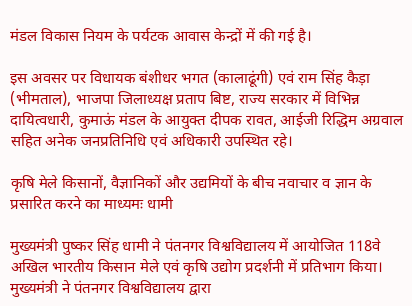मंडल विकास नियम के पर्यटक आवास केन्द्रों में की गई है।

इस अवसर पर विधायक बंशीधर भगत (कालाढूंगी) एवं राम सिंह कैड़ा (भीमताल), भाजपा जिलाध्यक्ष प्रताप बिष्ट, राज्य सरकार में विभिन्न दायित्वधारी, कुमाऊं मंडल के आयुक्त दीपक रावत, आईजी रिद्धिम अग्रवाल सहित अनेक जनप्रतिनिधि एवं अधिकारी उपस्थित रहे।

कृषि मेले किसानों, वैज्ञानिकों और उद्यमियों के बीच नवाचार व ज्ञान के प्रसारित करने का माध्यमः धामी

मुख्यमंत्री पुष्कर सिंह धामी ने पंतनगर विश्वविद्यालय में आयोजित 118वे अखिल भारतीय किसान मेले एवं कृषि उद्योग प्रदर्शनी में प्रतिभाग किया। मुख्यमंत्री ने पंतनगर विश्वविद्यालय द्वारा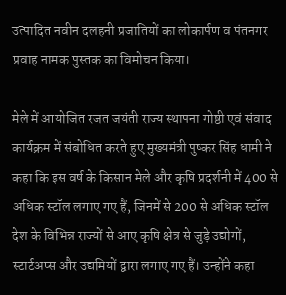उत्पादित नवीन दलहनी प्रजातियों का लोकार्पण व पंतनगर प्रवाह नामक पुस्तक का विमोचन किया।

मेले में आयोजित रजत जयंती राज्य स्थापना गोष्ठी एवं संवाद कार्यक्रम में संबोधित करते हुए मुख्यमंत्री पुष्कर सिंह धामी ने कहा कि इस वर्ष के किसान मेले और कृषि प्रदर्शनी में 400 से अधिक स्टॉल लगाए गए हैं, जिनमें से 200 से अधिक स्टॉल देश के विभिन्न राज्यों से आए कृषि क्षेत्र से जुड़े उद्योगों, स्टार्टअप्स और उद्यमियों द्वारा लगाए गए हैं। उन्होंने कहा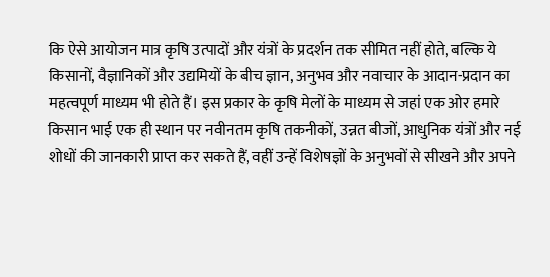कि ऐसे आयोजन मात्र कृषि उत्पादों और यंत्रों के प्रदर्शन तक सीमित नहीं होते, बल्कि ये किसानों, वैज्ञानिकों और उद्यमियों के बीच ज्ञान, अनुभव और नवाचार के आदान-प्रदान का महत्वपूर्ण माध्यम भी होते हैं। इस प्रकार के कृषि मेलों के माध्यम से जहां एक ओर हमारे किसान भाई एक ही स्थान पर नवीनतम कृषि तकनीकों, उन्नत बीजों, आधुनिक यंत्रों और नई शोधों की जानकारी प्राप्त कर सकते हैं, वहीं उन्हें विशेषज्ञों के अनुभवों से सीखने और अपने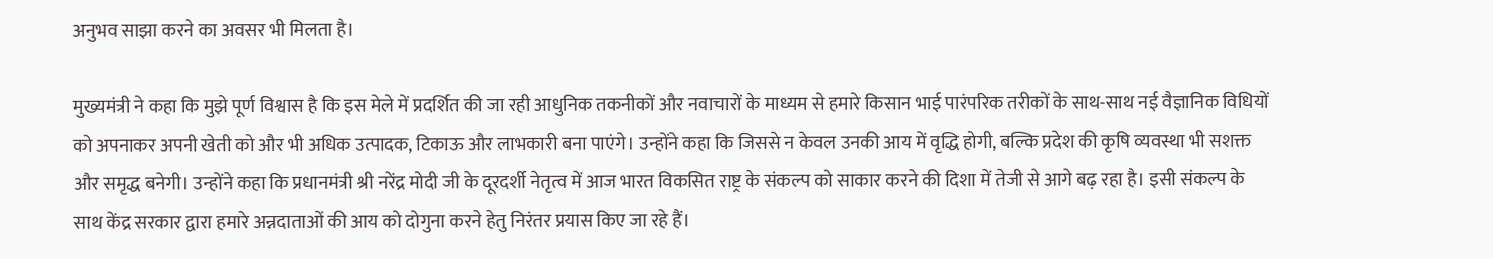अनुभव साझा करने का अवसर भी मिलता है।

मुख्यमंत्री ने कहा कि मुझे पूर्ण विश्वास है कि इस मेले में प्रदर्शित की जा रही आधुनिक तकनीकों और नवाचारों के माध्यम से हमारे किसान भाई पारंपरिक तरीकों के साथ-साथ नई वैज्ञानिक विधियों को अपनाकर अपनी खेती को और भी अधिक उत्पादक, टिकाऊ और लाभकारी बना पाएंगे। उन्होंने कहा कि जिससे न केवल उनकी आय में वृद्धि होगी, बल्कि प्रदेश की कृषि व्यवस्था भी सशक्त और समृद्ध बनेगी। उन्होंने कहा कि प्रधानमंत्री श्री नरेंद्र मोदी जी के दूरदर्शी नेतृत्व में आज भारत विकसित राष्ट्र के संकल्प को साकार करने की दिशा में तेजी से आगे बढ़ रहा है। इसी संकल्प के साथ केंद्र सरकार द्वारा हमारे अन्नदाताओं की आय को दोगुना करने हेतु निरंतर प्रयास किए जा रहे हैं।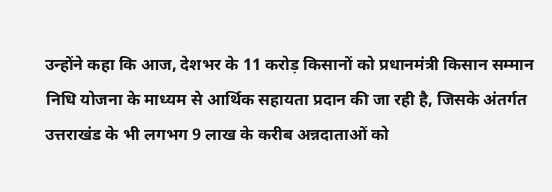उन्होंने कहा कि आज, देशभर के 11 करोड़ किसानों को प्रधानमंत्री किसान सम्मान निधि योजना के माध्यम से आर्थिक सहायता प्रदान की जा रही है, जिसके अंतर्गत उत्तराखंड के भी लगभग 9 लाख के करीब अन्नदाताओं को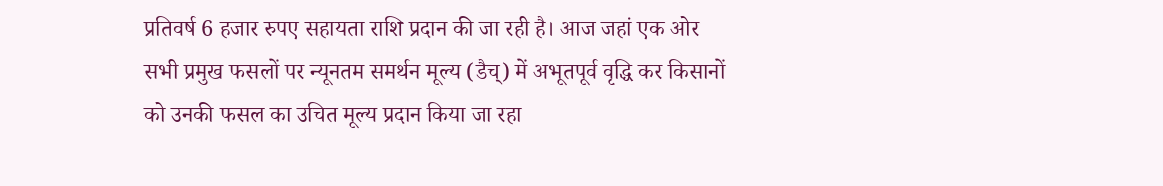प्रतिवर्ष 6 हजार रुपए सहायता राशि प्रदान की जा रही है। आज जहां एक ओर सभी प्रमुख फसलों पर न्यूनतम समर्थन मूल्य (डैच्) में अभूतपूर्व वृद्धि कर किसानों को उनकी फसल का उचित मूल्य प्रदान किया जा रहा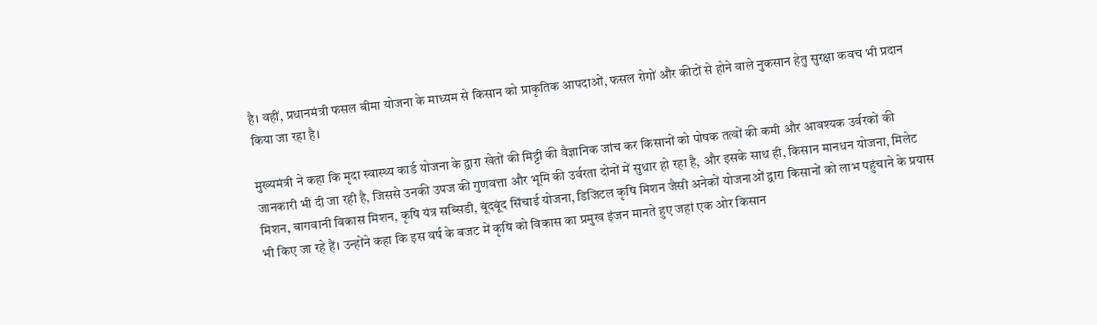है। वहीं, प्रधानमंत्री फसल बीमा योजना के माध्यम से किसान को प्राकृतिक आपदाओं, फसल रोगों और कीटों से होने वाले नुकसान हेतु सुरक्षा कवच भी प्रदान किया जा रहा है।

मुख्यमंत्री ने कहा कि मृदा स्वास्थ्य कार्ड योजना के द्वारा खेतों की मिट्टी की वैज्ञानिक जांच कर किसानों को पोषक तत्वों की कमी और आवश्यक उर्वरकों की जानकारी भी दी जा रही है, जिससे उनकी उपज की गुणवत्ता और भूमि की उर्वरता दोनों में सुधार हो रहा है, और इसके साथ ही, किसान मानधन योजना, मिलेट मिशन, बागवानी विकास मिशन, कृषि यंत्र सब्सिडी, बूंदबूंद सिंचाई योजना, डिजिटल कृषि मिशन जैसी अनेकों योजनाओं द्वारा किसानों को लाभ पहुंचाने के प्रयास भी किए जा रहे हैं। उन्होंने कहा कि इस वर्ष के बजट में कृषि को विकास का प्रमुख इंजन मानते हुए जहां एक ओर किसान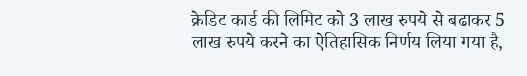क्रेडिट कार्ड की लिमिट को 3 लाख रुपये से बढाकर 5 लाख रुपये करने का ऐतिहासिक निर्णय लिया गया है,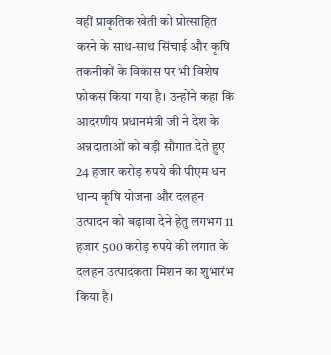वहीं प्राकृतिक खेती को प्रोत्साहित करने के साथ-साथ सिंचाई और कृषि तकनीकों के विकास पर भी विशेष फोकस किया गया है। उन्होंने कहा कि आदरणीय प्रधानमंत्री जी ने देश के अन्नदाताओं को बड़ी सौगात देते हुए 24 हजार करोड़ रुपये की पीएम धन धान्य कृषि योजना और दलहन उत्पादन को बढ़ावा देने हेतु लगभग 11 हजार 500 करोड़ रुपये की लगात के दलहन उत्पादकता मिशन का शुभारंभ किया है।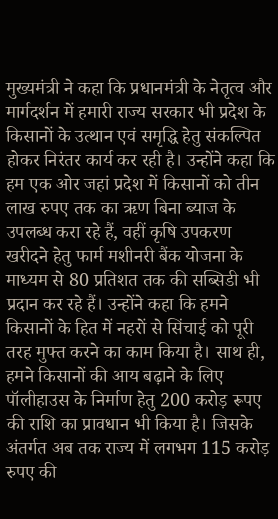मुख्यमंत्री ने कहा कि प्रधानमंत्री के नेतृत्व और मार्गदर्शन में हमारी राज्य सरकार भी प्रदेश के किसानों के उत्थान एवं समृद्धि हेतु संकल्पित होकर निरंतर कार्य कर रही है। उन्होंने कहा कि हम एक ओर जहां प्रदेश में किसानों को तीन लाख रुपए तक का ऋण बिना ब्याज के उपलब्ध करा रहे हैं, वहीं कृषि उपकरण खरीदने हेतु फार्म मशीनरी बैंक योजना के माध्यम से 80 प्रतिशत तक की सब्सिडी भी प्रदान कर रहे हैं। उन्होंने कहा कि हमने किसानों के हित में नहरों से सिंचाई को पूरी तरह मुफ्त करने का काम किया है। साथ ही, हमने किसानों की आय बढ़ाने के लिए पॉलीहाउस के निर्माण हेतु 200 करोड़ रूपए की राशि का प्रावधान भी किया है। जिसके अंतर्गत अब तक राज्य में लगभग 115 करोड़ रुपए की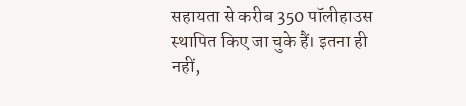सहायता से करीब 350 पॉलीहाउस स्थापित किए जा चुके हैं। इतना ही नहीं,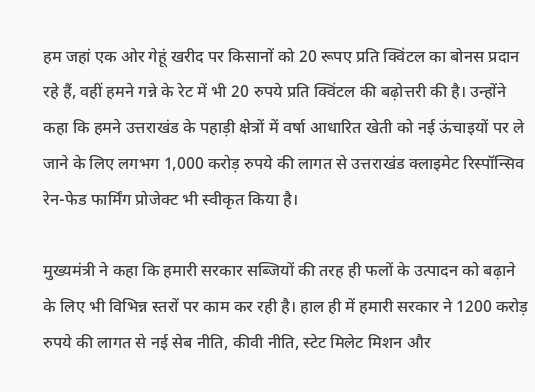हम जहां एक ओर गेहूं खरीद पर किसानों को 20 रूपए प्रति क्विंटल का बोनस प्रदान रहे हैं, वहीं हमने गन्ने के रेट में भी 20 रुपये प्रति क्विंटल की बढ़ोत्तरी की है। उन्होंने कहा कि हमने उत्तराखंड के पहाड़ी क्षेत्रों में वर्षा आधारित खेती को नई ऊंचाइयों पर ले जाने के लिए लगभग 1,000 करोड़ रुपये की लागत से उत्तराखंड क्लाइमेट रिस्पॉन्सिव रेन-फेड फार्मिंग प्रोजेक्ट भी स्वीकृत किया है।

मुख्यमंत्री ने कहा कि हमारी सरकार सब्जियों की तरह ही फलों के उत्पादन को बढ़ाने के लिए भी विभिन्न स्तरों पर काम कर रही है। हाल ही में हमारी सरकार ने 1200 करोड़ रुपये की लागत से नई सेब नीति, कीवी नीति, स्टेट मिलेट मिशन और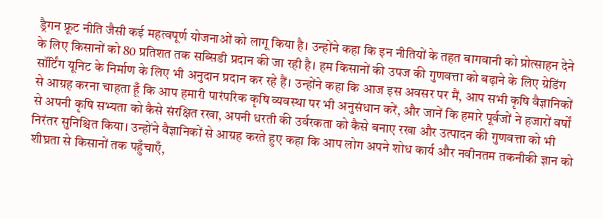ड्रैगन फ्रूट नीति जैसी कई महत्वपूर्ण योजनाओं को लागू किया है। उन्होंने कहा कि इन नीतियों के तहत बागवानी को प्रोत्साहन देने के लिए किसानों को 80 प्रतिशत तक सब्सिडी प्रदान की जा रही है। हम किसानों की उपज की गुणवत्ता को बढ़ाने के लिए ग्रेडिंग सॉर्टिंग यूनिट के निर्माण के लिए भी अनुदान प्रदान कर रहे हैं। उन्होंने कहा कि आज इस अवसर पर मैं, आप सभी कृषि वैज्ञानिकों से आग्रह करना चाहता हूँ कि आप हमारी पारंपरिक कृषि व्यवस्था पर भी अनुसंधान करें, और जानें कि हमारे पूर्वजों ने हजारों वर्षों से अपनी कृषि सभ्यता को कैसे संरक्षित रखा, अपनी धरती की उर्वरकता को कैसे बनाए रखा और उत्पादन की गुणवत्ता को भी निरंतर सुनिश्चित किया। उन्होंने वैज्ञानिकों से आग्रह करते हुए कहा कि आप लोग अपने शोध कार्य और नवीनतम तकनीकी ज्ञान को शीघ्रता से किसानों तक पहुँचाएँ,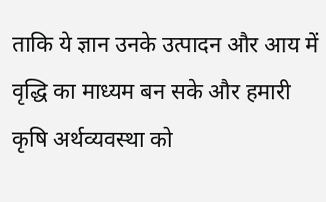ताकि ये ज्ञान उनके उत्पादन और आय में वृद्धि का माध्यम बन सके और हमारी कृषि अर्थव्यवस्था को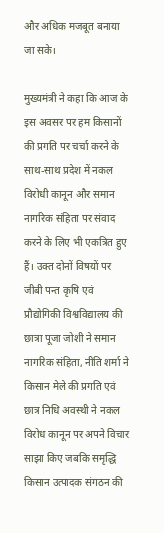और अधिक मजबूत बनाया जा सके।

मुख्यमंत्री ने कहा कि आज के इस अवसर पर हम किसानों की प्रगति पर चर्चा करने के साथ-साथ प्रदेश में नकल विरोधी कानून और समान नागरिक संहिता पर संवाद करने के लिए भी एकत्रित हुए हैं। उक्त दोनों विषयों पर जीबी पन्त कृषि एवं प्रौद्योगिकी विश्वविद्यालय की छात्रा पूजा जोशी ने समान नागरिक संहिता, नीति शर्मा ने किसान मेले की प्रगति एवं छात्र निधि अवस्थी ने नकल विरोध कानून पर अपने विचार साझा किए जबकि समृद्धि किसान उत्पादक संगठन की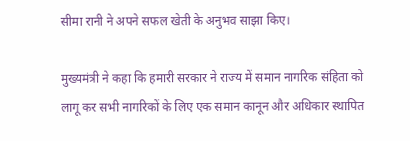सीमा रानी ने अपने सफल खेती के अनुभव साझा किए।

मुख्यमंत्री ने कहा कि हमारी सरकार ने राज्य में समान नागरिक संहिता को लागू कर सभी नागरिकों के लिए एक समान कानून और अधिकार स्थापित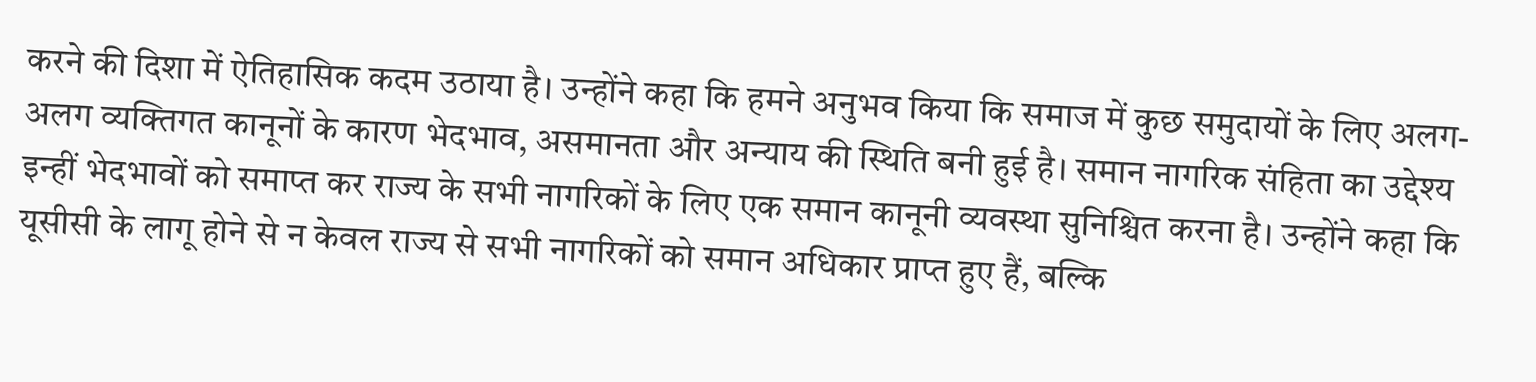करने की दिशा में ऐतिहासिक कदम उठाया है। उन्होंने कहा कि हमने अनुभव किया कि समाज में कुछ समुदायों के लिए अलग-अलग व्यक्तिगत कानूनों के कारण भेदभाव, असमानता और अन्याय की स्थिति बनी हुई है। समान नागरिक संहिता का उद्देश्य इन्हीं भेदभावों को समाप्त कर राज्य के सभी नागरिकों के लिए एक समान कानूनी व्यवस्था सुनिश्चित करना है। उन्होंने कहा कि यूसीसी के लागू होने से न केवल राज्य से सभी नागरिकों को समान अधिकार प्राप्त हुए हैं, बल्कि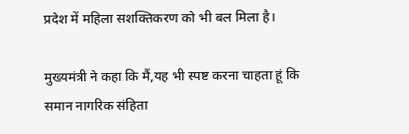प्रदेश में महिला सशक्तिकरण को भी बल मिला है।

मुख्यमंत्री ने कहा कि मैं,यह भी स्पष्ट करना चाहता हूं कि समान नागरिक संहिता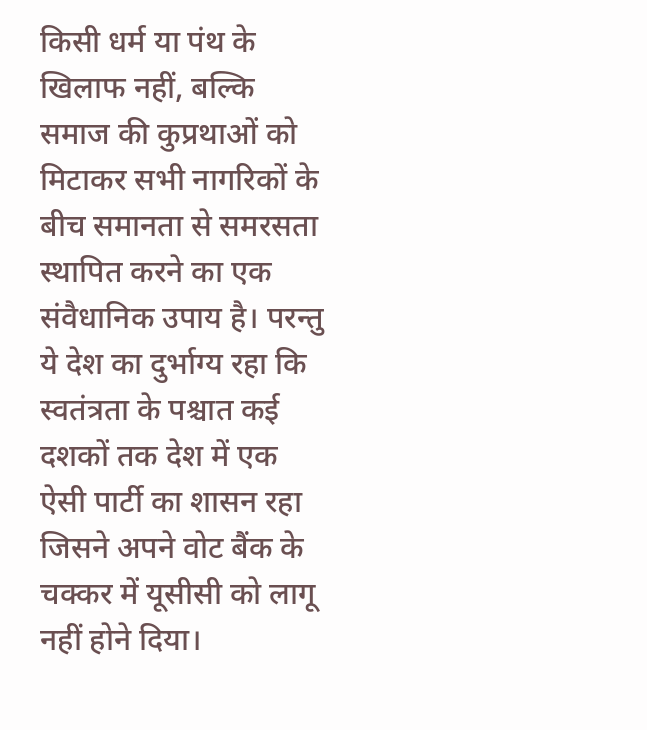किसी धर्म या पंथ के खिलाफ नहीं, बल्कि समाज की कुप्रथाओं को मिटाकर सभी नागरिकों के बीच समानता से समरसता स्थापित करने का एक संवैधानिक उपाय है। परन्तु ये देश का दुर्भाग्य रहा कि स्वतंत्रता के पश्चात कई दशकों तक देश में एक ऐसी पार्टी का शासन रहा जिसने अपने वोट बैंक के चक्कर में यूसीसी को लागू नहीं होने दिया।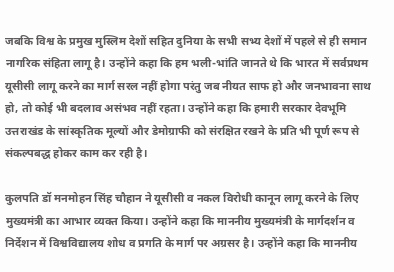जबकि विश्व के प्रमुख मुस्लिम देशों सहित दुनिया के सभी सभ्य देशों में पहले से ही समान नागरिक संहिता लागू है। उन्होंने कहा कि हम भली-भांति जानते थे कि भारत में सर्वप्रथम यूसीसी लागू करने का मार्ग सरल नहीं होगा परंतु जब नीयत साफ हो और जनभावना साथ हो, तो कोई भी बदलाव असंभव नहीं रहता। उन्होंने कहा कि हमारी सरकार देवभूमि उत्तराखंड के सांस्कृतिक मूल्यों और डेमोग्राफी को संरक्षित रखने के प्रति भी पूर्ण रूप से संकल्पबद्ध होकर काम कर रही है।

कुलपति डॉ मनमोहन सिंह चौहान ने यूसीसी व नकल विरोधी कानून लागू करने के लिए मुख्यमंत्री का आभार व्यक्त किया। उन्होंने कहा कि माननीय मुख्यमंत्री के मार्गदर्शन व निर्देशन में विश्वविद्यालय शोध व प्रगति के मार्ग पर अग्रसर है। उन्होंने कहा कि माननीय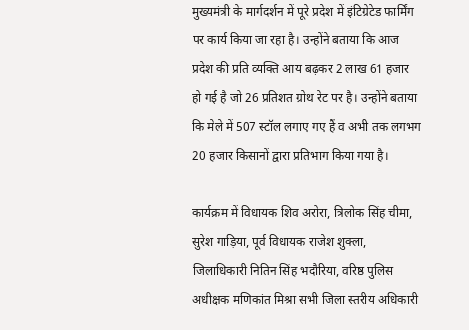मुख्यमंत्री के मार्गदर्शन में पूरे प्रदेश में इंटिग्रेटेड फार्मिंग पर कार्य किया जा रहा है। उन्होंने बताया कि आज प्रदेश की प्रति व्यक्ति आय बढ़कर 2 लाख 61 हजार हो गई है जो 26 प्रतिशत ग्रोथ रेट पर है। उन्होंने बताया कि मेले में 507 स्टॉल लगाए गए हैं व अभी तक लगभग 20 हजार किसानों द्वारा प्रतिभाग किया गया है।

कार्यक्रम में विधायक शिव अरोरा, त्रिलोक सिंह चीमा, सुरेश गाड़िया, पूर्व विधायक राजेश शुक्ला, जिलाधिकारी नितिन सिंह भदौरिया, वरिष्ठ पुलिस अधीक्षक मणिकांत मिश्रा सभी जिला स्तरीय अधिकारी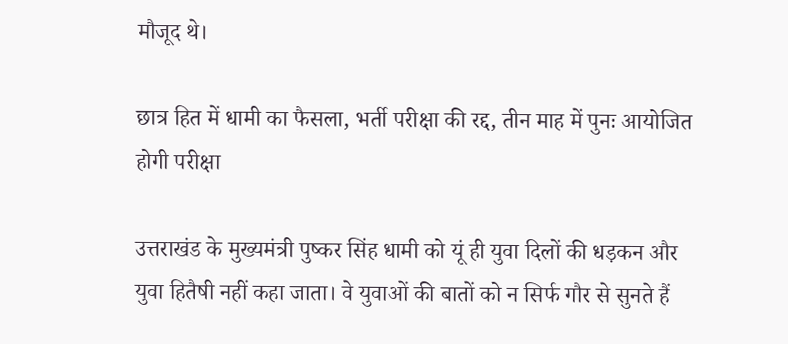मौजूद थे।

छात्र हित में धामी का फैसला, भर्ती परीक्षा की रद्द, तीन माह में पुनः आयोजित होगी परीक्षा

उत्तराखंड के मुख्यमंत्री पुष्कर सिंह धामी को यूं ही युवा दिलों की धड़कन और युवा हितैषी नहीं कहा जाता। वे युवाओं की बातों को न सिर्फ गौर से सुनते हैं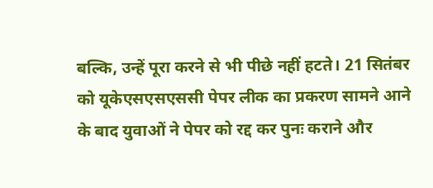बल्कि, उन्हें पूरा करने से भी पीछे नहीं हटते। 21 सितंबर को यूकेएसएसएससी पेपर लीक का प्रकरण सामने आने के बाद युवाओं ने पेपर को रद्द कर पुनः कराने और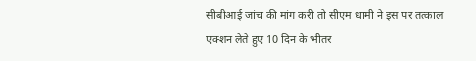सीबीआई जांच की मांग करी तो सीएम धामी ने इस पर तत्काल एक्शन लेते हुए 10 दिन के भीतर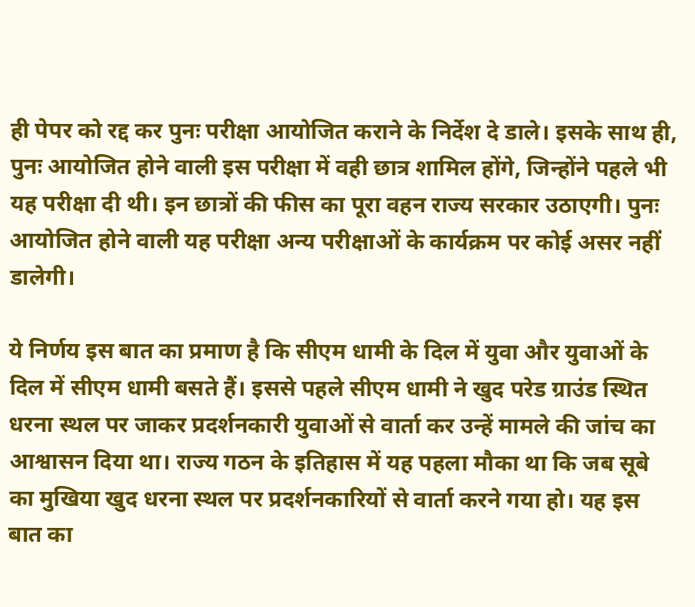ही पेपर को रद्द कर पुनः परीक्षा आयोजित कराने के निर्देश दे डाले। इसके साथ ही, पुनः आयोजित होने वाली इस परीक्षा में वही छात्र शामिल होंगे, जिन्होंने पहले भी यह परीक्षा दी थी। इन छात्रों की फीस का पूरा वहन राज्य सरकार उठाएगी। पुनः आयोजित होने वाली यह परीक्षा अन्य परीक्षाओं के कार्यक्रम पर कोई असर नहीं डालेगी।

ये निर्णय इस बात का प्रमाण है कि सीएम धामी के दिल में युवा और युवाओं के दिल में सीएम धामी बसते हैं। इससे पहले सीएम धामी ने खुद परेड ग्राउंड स्थित धरना स्थल पर जाकर प्रदर्शनकारी युवाओं से वार्ता कर उन्हें मामले की जांच का आश्वासन दिया था। राज्य गठन के इतिहास में यह पहला मौका था कि जब सूबे का मुखिया खुद धरना स्थल पर प्रदर्शनकारियों से वार्ता करने गया हो। यह इस बात का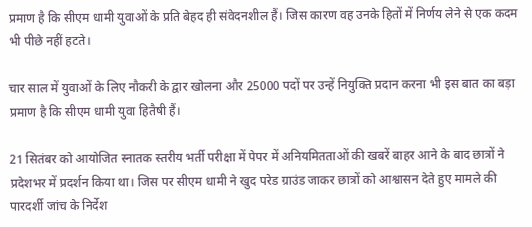प्रमाण है कि सीएम धामी युवाओं के प्रति बेहद ही संवेदनशील हैं। जिस कारण वह उनके हितों में निर्णय लेने से एक कदम भी पीछे नहीं हटते।

चार साल में युवाओं के लिए नौकरी के द्वार खोलना और 25000 पदों पर उन्हें नियुक्ति प्रदान करना भी इस बात का बड़ा प्रमाण है कि सीएम धामी युवा हितैषी हैं।

21 सितंबर को आयोजित स्नातक स्तरीय भर्ती परीक्षा में पेपर में अनियमितताओं की खबरें बाहर आने के बाद छात्रों ने प्रदेशभर में प्रदर्शन किया था। जिस पर सीएम धामी ने खुद परेड ग्राउंड जाकर छात्रों को आश्वासन देते हुए मामले की पारदर्शी जांच के निर्देश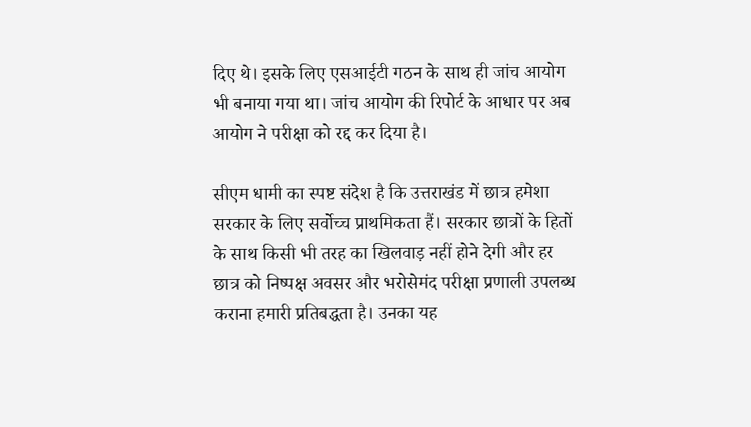दिए थे। इसके लिए एसआईटी गठन के साथ ही जांच आयोग भी बनाया गया था। जांच आयोग की रिपोर्ट के आधार पर अब आयोग ने परीक्षा को रद्द कर दिया है।

सीएम धामी का स्पष्ट संदेश है कि उत्तराखंड में छात्र हमेशा सरकार के लिए सर्वोच्च प्राथमिकता हैं। सरकार छात्रों के हितों के साथ किसी भी तरह का खिलवाड़ नहीं होने देगी और हर छात्र को निष्पक्ष अवसर और भरोसेमंद परीक्षा प्रणाली उपलब्ध कराना हमारी प्रतिबद्धता है। उनका यह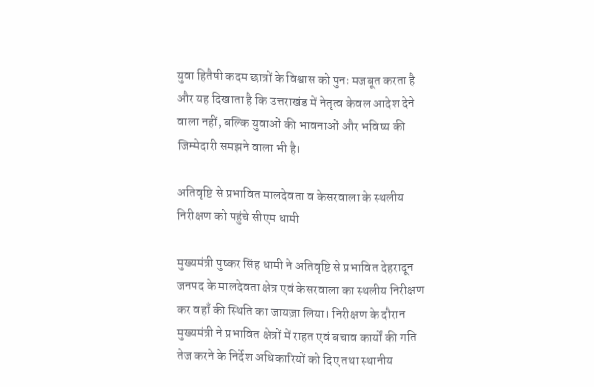युवा हितैषी कदम छात्रों के विश्वास को पुनः मजबूत करता है और यह दिखाता है कि उत्तराखंड में नेतृत्व केवल आदेश देने वाला नहीं, बल्कि युवाओं की भावनाओं और भविष्य की जिम्मेदारी समझने वाला भी है।

अतिवृष्टि से प्रभावित मालदेवता व केसरवाला के स्थलीय निरीक्षण को पहुंचे सीएम धामी

मुख्यमंत्री पुष्कर सिंह धामी ने अतिवृष्टि से प्रभावित देहरादून जनपद के मालदेवता क्षेत्र एवं केसरवाला का स्थलीय निरीक्षण कर वहाँ की स्थिति का जायज़ा लिया। निरीक्षण के दौरान मुख्यमंत्री ने प्रभावित क्षेत्रों में राहत एवं बचाव कार्यों की गति तेज करने के निर्देश अधिकारियों को दिए तथा स्थानीय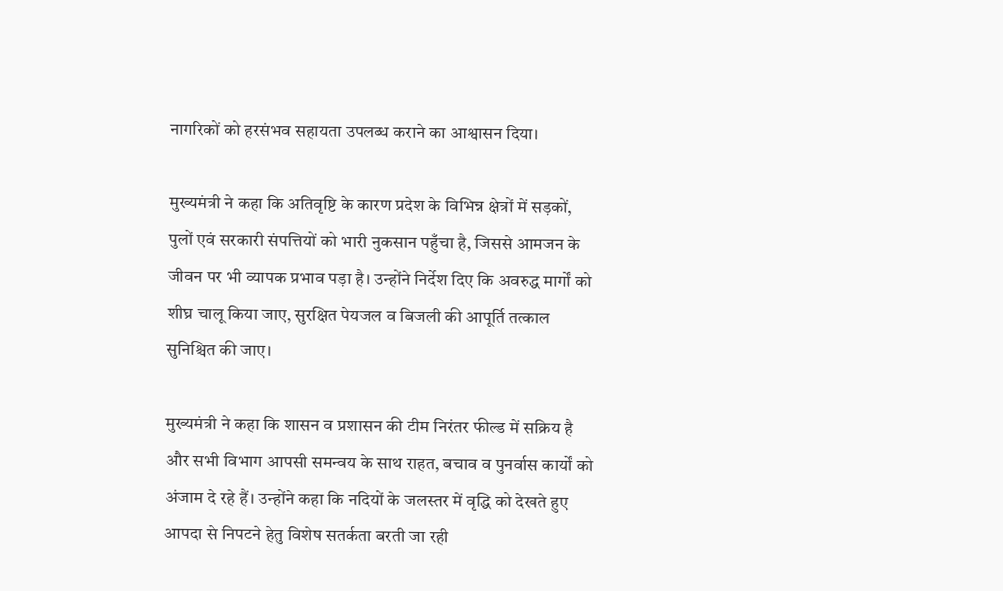नागरिकों को हरसंभव सहायता उपलब्ध कराने का आश्वासन दिया।

मुख्यमंत्री ने कहा कि अतिवृष्टि के कारण प्रदेश के विभिन्न क्षेत्रों में सड़कों, पुलों एवं सरकारी संपत्तियों को भारी नुकसान पहुँचा है, जिससे आमजन के जीवन पर भी व्यापक प्रभाव पड़ा है। उन्होंने निर्देश दिए कि अवरुद्ध मार्गों को शीघ्र चालू किया जाए, सुरक्षित पेयजल व बिजली की आपूर्ति तत्काल सुनिश्चित की जाए।

मुख्यमंत्री ने कहा कि शासन व प्रशासन की टीम निरंतर फील्ड में सक्रिय है और सभी विभाग आपसी समन्वय के साथ राहत, बचाव व पुनर्वास कार्यों को अंजाम दे रहे हैं। उन्होंने कहा कि नदियों के जलस्तर में वृद्धि को देखते हुए आपदा से निपटने हेतु विशेष सतर्कता बरती जा रही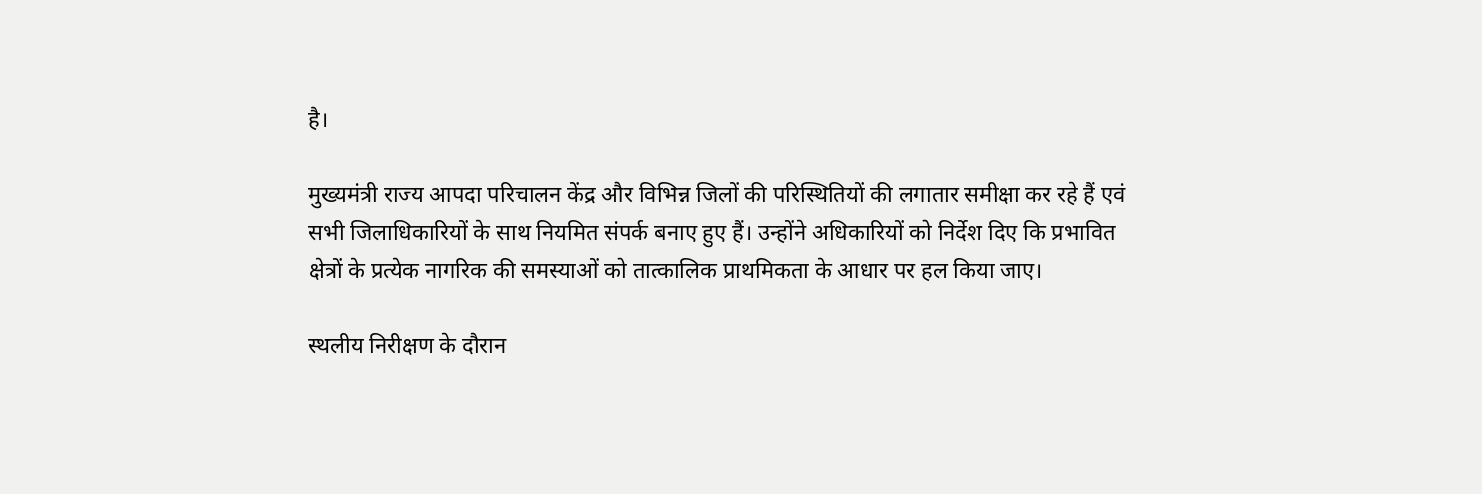है।

मुख्यमंत्री राज्य आपदा परिचालन केंद्र और विभिन्न जिलों की परिस्थितियों की लगातार समीक्षा कर रहे हैं एवं सभी जिलाधिकारियों के साथ नियमित संपर्क बनाए हुए हैं। उन्होंने अधिकारियों को निर्देश दिए कि प्रभावित क्षेत्रों के प्रत्येक नागरिक की समस्याओं को तात्कालिक प्राथमिकता के आधार पर हल किया जाए।

स्थलीय निरीक्षण के दौरान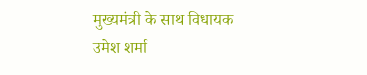मुख्यमंत्री के साथ विधायक उमेश शर्मा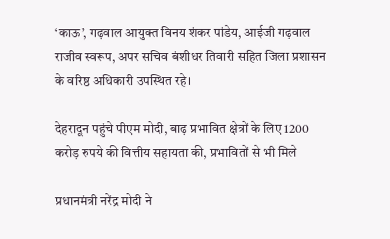‘काऊ’, गढ़वाल आयुक्त विनय शंकर पांडेय, आईजी गढ़वाल राजीव स्वरूप, अपर सचिव बंशीधर तिवारी सहित जिला प्रशासन के वरिष्ठ अधिकारी उपस्थित रहे।

देहरादून पहुंचे पीएम मोदी, बाढ़ प्रभावित क्षेत्रों के लिए 1200 करोड़ रुपये की वित्तीय सहायता की, प्रभावितों से भी मिले

प्रधानमंत्री नरेंद्र मोदी ने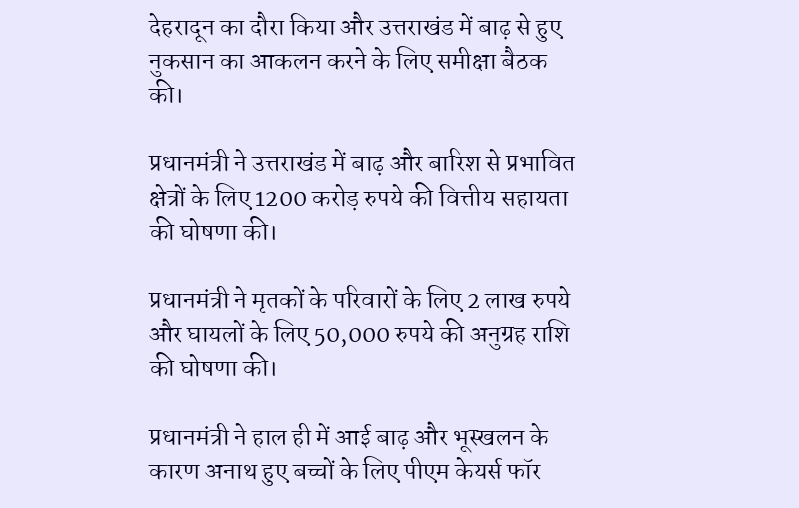देहरादून का दौरा किया और उत्तराखंड में बाढ़ से हुए नुकसान का आकलन करने के लिए समीक्षा बैठक की।

प्रधानमंत्री ने उत्तराखंड में बाढ़ और बारिश से प्रभावित क्षेत्रों के लिए 1200 करोड़ रुपये की वित्तीय सहायता की घोषणा की।

प्रधानमंत्री ने मृतकों के परिवारों के लिए 2 लाख रुपये और घायलों के लिए 50,000 रुपये की अनुग्रह राशि की घोषणा की।

प्रधानमंत्री ने हाल ही में आई बाढ़ और भूस्खलन के कारण अनाथ हुए बच्चों के लिए पीएम केयर्स फॉर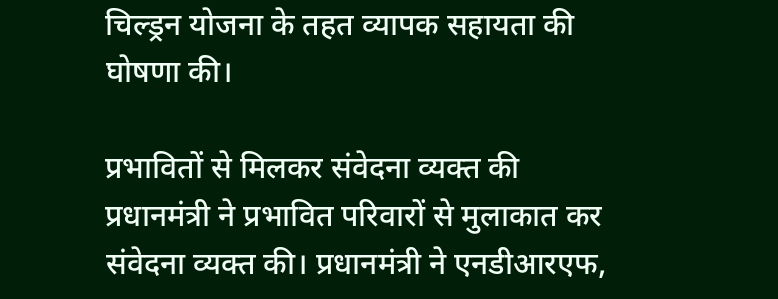चिल्ड्रन योजना के तहत व्यापक सहायता की घोषणा की।

प्रभावितों से मिलकर संवेदना व्यक्त की
प्रधानमंत्री ने प्रभावित परिवारों से मुलाकात कर संवेदना व्यक्त की। प्रधानमंत्री ने एनडीआरएफ,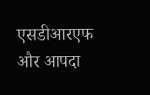एसडीआरएफ और आपदा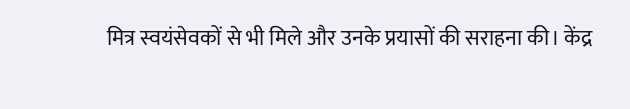मित्र स्वयंसेवकों से भी मिले और उनके प्रयासों की सराहना की। केंद्र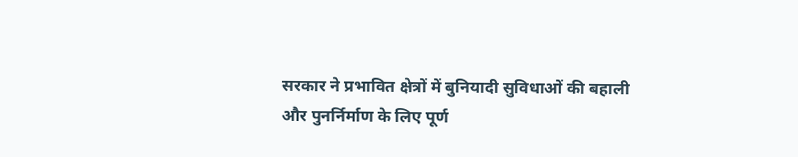सरकार ने प्रभावित क्षेत्रों में बुनियादी सुविधाओं की बहाली और पुनर्निर्माण के लिए पूर्ण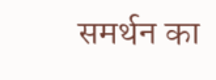समर्थन का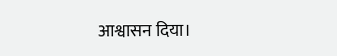आश्वासन दिया।